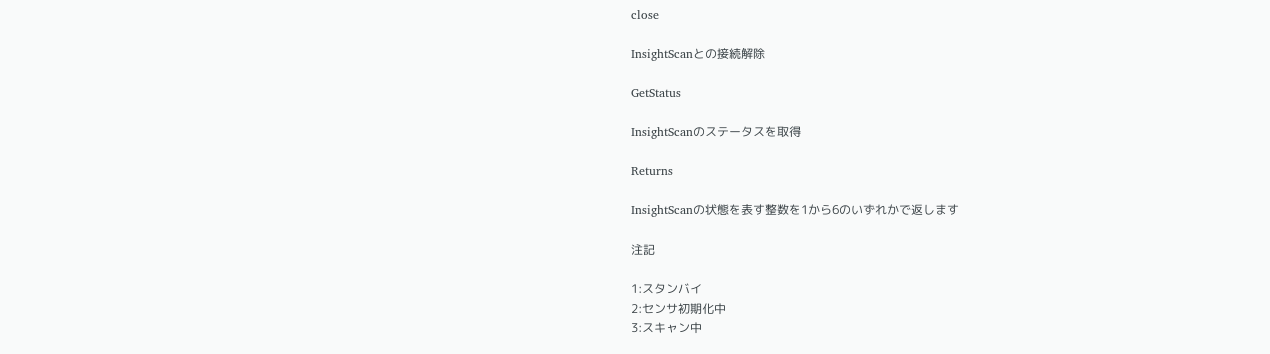close

InsightScanとの接続解除

GetStatus

InsightScanのステータスを取得

Returns

InsightScanの状態を表す整数を1から6のいずれかで返します

注記

1:スタンバイ
2:センサ初期化中
3:スキャン中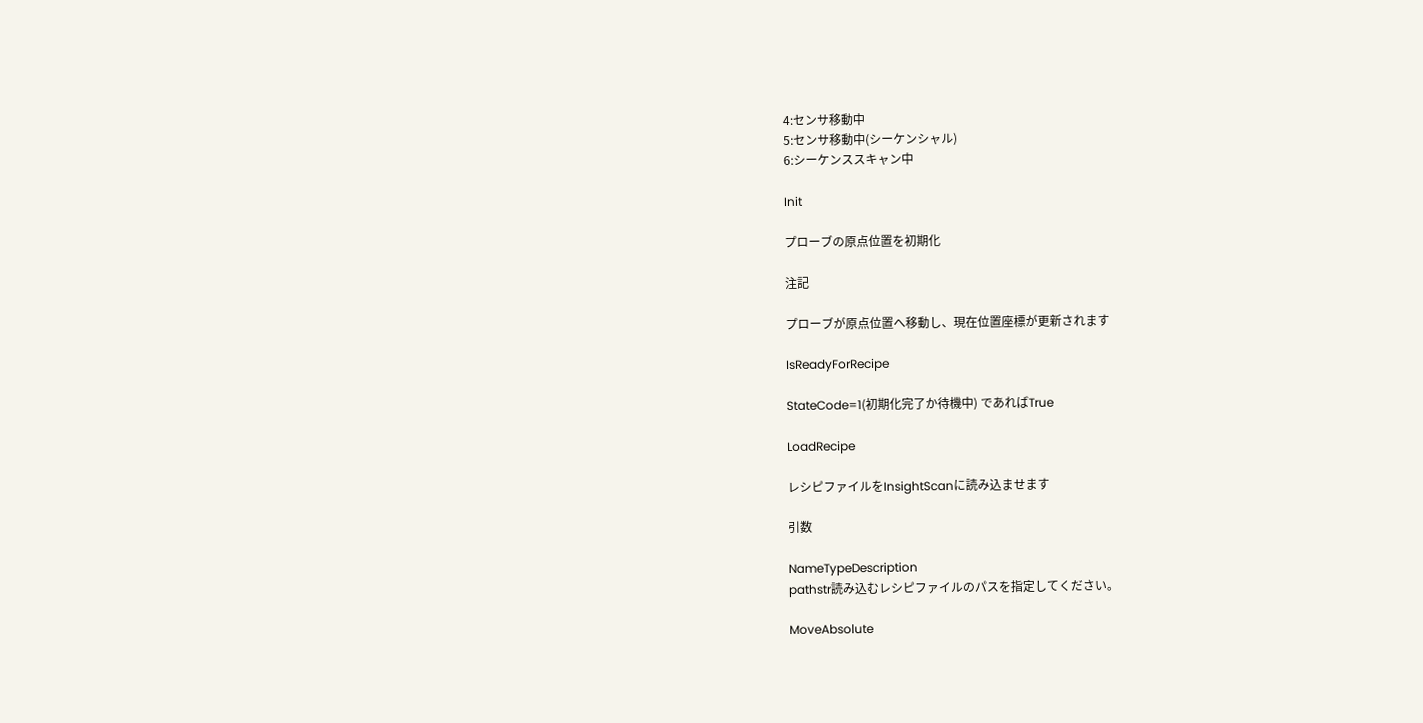4:センサ移動中
5:センサ移動中(シーケンシャル)
6:シーケンススキャン中

Init

プローブの原点位置を初期化

注記

プローブが原点位置へ移動し、現在位置座標が更新されます

IsReadyForRecipe

StateCode=1(初期化完了か待機中) であればTrue

LoadRecipe

レシピファイルをInsightScanに読み込ませます

引数

NameTypeDescription
pathstr読み込むレシピファイルのパスを指定してください。

MoveAbsolute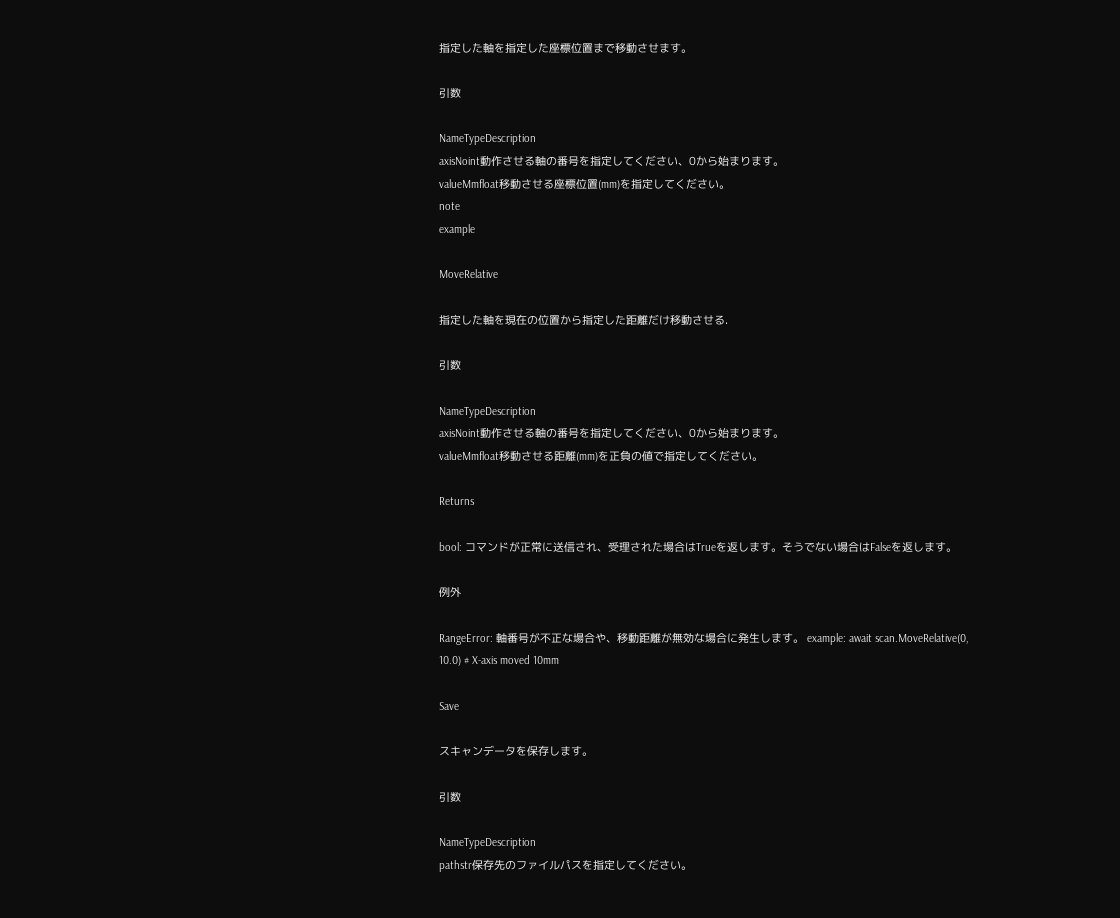指定した軸を指定した座標位置まで移動させます。

引数

NameTypeDescription
axisNoint動作させる軸の番号を指定してください、0から始まります。
valueMmfloat移動させる座標位置(mm)を指定してください。
note
example

MoveRelative

指定した軸を現在の位置から指定した距離だけ移動させる.

引数

NameTypeDescription
axisNoint動作させる軸の番号を指定してください、0から始まります。
valueMmfloat移動させる距離(mm)を正負の値で指定してください。

Returns

bool: コマンドが正常に送信され、受理された場合はTrueを返します。そうでない場合はFalseを返します。

例外

RangeError: 軸番号が不正な場合や、移動距離が無効な場合に発生します。 example: await scan.MoveRelative(0, 10.0) # X-axis moved 10mm

Save

スキャンデータを保存します。

引数

NameTypeDescription
pathstr保存先のファイルパスを指定してください。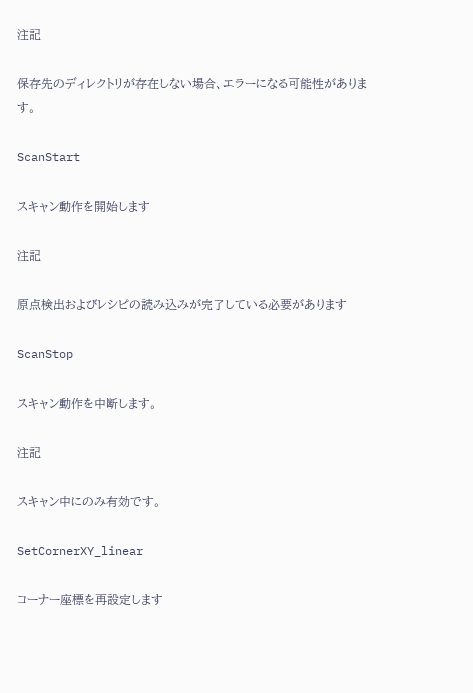注記

保存先のディレクトリが存在しない場合、エラーになる可能性があります。

ScanStart

スキャン動作を開始します

注記

原点検出およびレシピの読み込みが完了している必要があります

ScanStop

スキャン動作を中断します。

注記

スキャン中にのみ有効です。

SetCornerXY_linear

コーナー座標を再設定します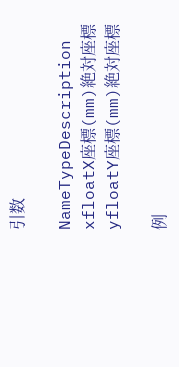引数

NameTypeDescription
xfloatX座標(mm)絶対座標
yfloatY座標(mm)絶対座標

例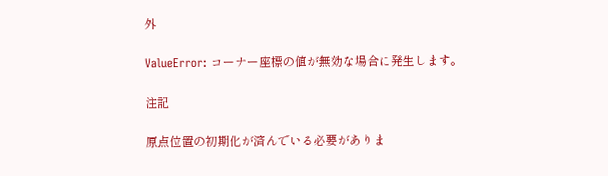外

ValueError: コーナー座標の値が無効な場合に発生します。

注記

原点位置の初期化が済んでいる必要がありま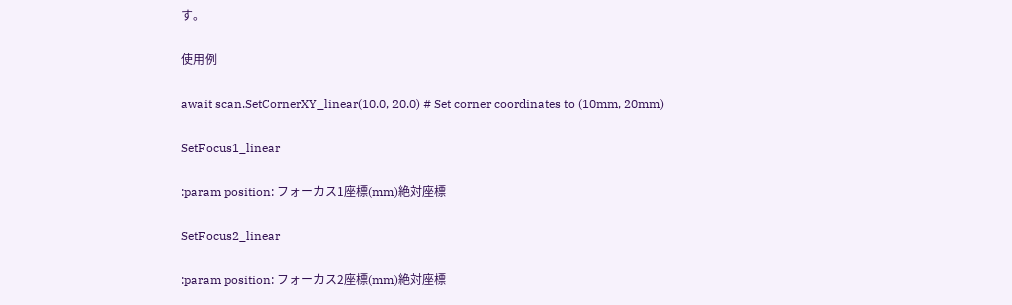す。

使用例

await scan.SetCornerXY_linear(10.0, 20.0) # Set corner coordinates to (10mm, 20mm)

SetFocus1_linear

:param position: フォーカス1座標(mm)絶対座標

SetFocus2_linear

:param position: フォーカス2座標(mm)絶対座標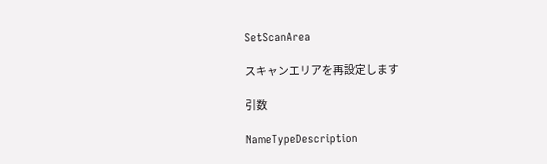SetScanArea

スキャンエリアを再設定します

引数

NameTypeDescription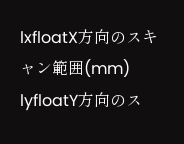lxfloatX方向のスキャン範囲(mm)
lyfloatY方向のス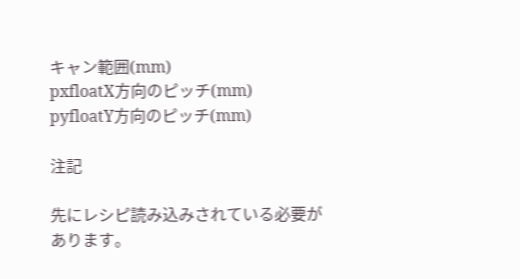キャン範囲(mm)
pxfloatX方向のピッチ(mm)
pyfloatY方向のピッチ(mm)

注記

先にレシピ読み込みされている必要があります。